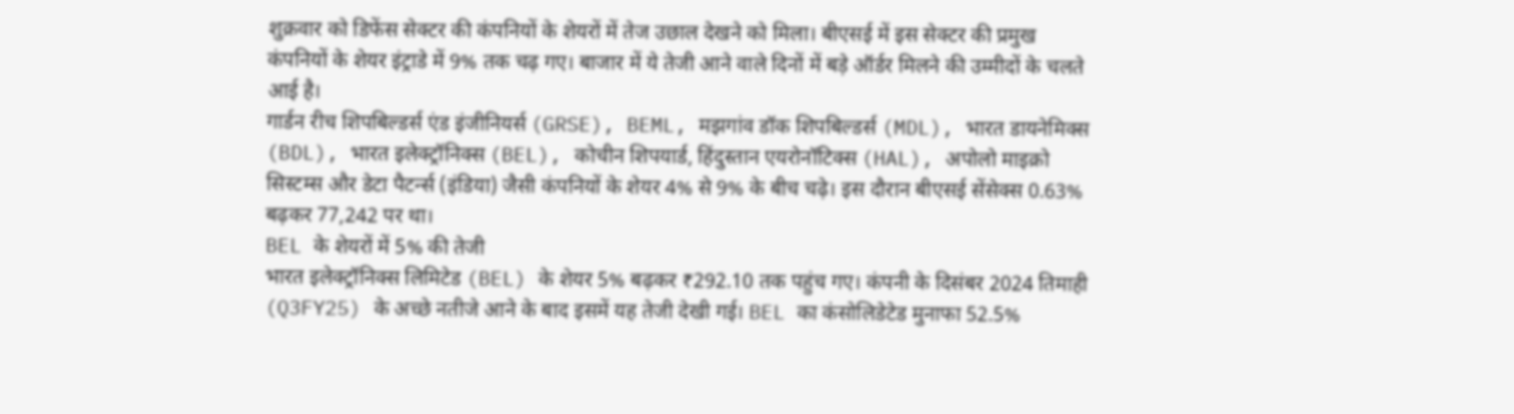शुक्रवार को डिफेंस सेक्टर की कंपनियों के शेयरों में तेज उछाल देखने को मिला। बीएसई में इस सेक्टर की प्रमुख कंपनियों के शेयर इंट्राडे में 9% तक चढ़ गए। बाजार में ये तेजी आने वाले दिनों में बड़े ऑर्डर मिलने की उम्मीदों के चलते आई है।
गार्डन रीच शिपबिल्डर्स एंड इंजीनियर्स (GRSE), BEML, मझगांव डॉक शिपबिल्डर्स (MDL), भारत डायनेमिक्स (BDL), भारत इलेक्ट्रॉनिक्स (BEL), कोचीन शिपयार्ड, हिंदुस्तान एयरोनॉटिक्स (HAL), अपोलो माइक्रो सिस्टम्स और डेटा पैटर्न्स (इंडिया) जैसी कंपनियों के शेयर 4% से 9% के बीच चढ़े। इस दौरान बीएसई सेंसेक्स 0.63% बढ़कर 77,242 पर था।
BEL के शेयरों में 5% की तेजी
भारत इलेक्ट्रॉनिक्स लिमिटेड (BEL) के शेयर 5% बढ़कर ₹292.10 तक पहुंच गए। कंपनी के दिसंबर 2024 तिमाही (Q3FY25) के अच्छे नतीजे आने के बाद इसमें यह तेजी देखी गई। BEL का कंसोलिडेटेड मुनाफा 52.5%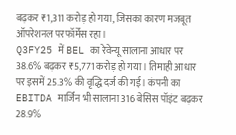बढ़कर ₹1,311 करोड़ हो गया, जिसका कारण मजबूत ऑपरेशनल परफॉर्मेंस रहा।
Q3FY25 में BEL का रेवेन्यू सालाना आधार पर 38.6% बढ़कर ₹5,771 करोड़ हो गया। तिमाही आधार पर इसमें 25.3% की वृद्धि दर्ज की गई। कंपनी का EBITDA मार्जिन भी सालाना 316 बेसिस पॉइंट बढ़कर 28.9%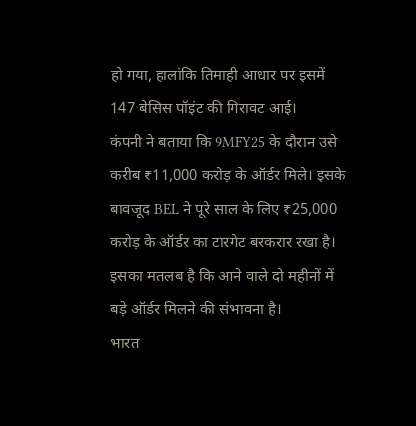हो गया, हालांकि तिमाही आधार पर इसमें 147 बेसिस पॉइंट की गिरावट आई।
कंपनी ने बताया कि 9MFY25 के दौरान उसे करीब ₹11,000 करोड़ के ऑर्डर मिले। इसके बावजूद BEL ने पूरे साल के लिए ₹25,000 करोड़ के ऑर्डर का टारगेट बरकरार रखा है। इसका मतलब है कि आने वाले दो महीनों में बड़े ऑर्डर मिलने की संभावना है।
भारत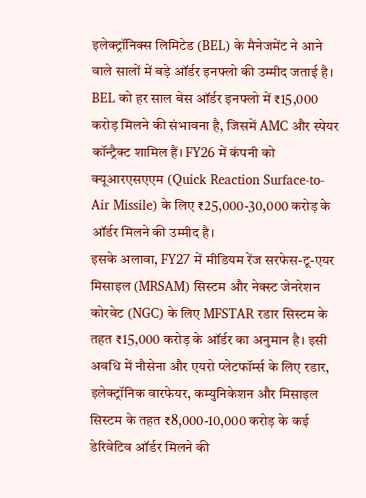इलेक्ट्रॉनिक्स लिमिटेड (BEL) के मैनेजमेंट ने आने वाले सालों में बड़े ऑर्डर इनफ्लो की उम्मीद जताई है। BEL को हर साल बेस ऑर्डर इनफ्लो में ₹15,000 करोड़ मिलने की संभावना है, जिसमें AMC और स्पेयर कॉन्ट्रैक्ट शामिल हैं। FY26 में कंपनी को क्यूआरएसएएम (Quick Reaction Surface-to-Air Missile) के लिए ₹25,000-30,000 करोड़ के ऑर्डर मिलने की उम्मीद है।
इसके अलावा, FY27 में मीडियम रेंज सरफेस-टू-एयर मिसाइल (MRSAM) सिस्टम और नेक्स्ट जेनरेशन कोरवेट (NGC) के लिए MFSTAR रडार सिस्टम के तहत ₹15,000 करोड़ के ऑर्डर का अनुमान है। इसी अवधि में नौसेना और एयरो प्लेटफॉर्म्स के लिए रडार, इलेक्ट्रॉनिक वारफेयर, कम्युनिकेशन और मिसाइल सिस्टम के तहत ₹8,000-10,000 करोड़ के कई डेरिवेटिव ऑर्डर मिलने की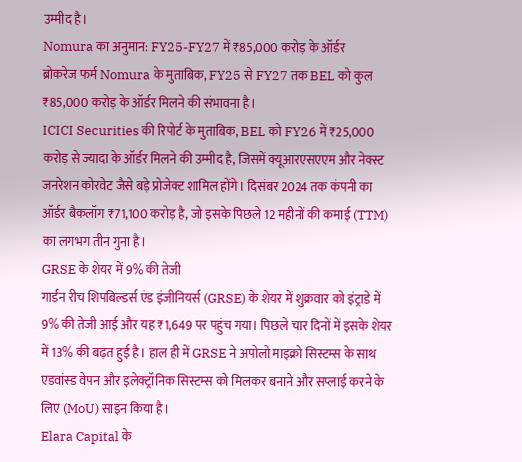उम्मीद है।
Nomura का अनुमान: FY25-FY27 में ₹85,000 करोड़ के ऑर्डर
ब्रोकरेज फर्म Nomura के मुताबिक, FY25 से FY27 तक BEL को कुल ₹85,000 करोड़ के ऑर्डर मिलने की संभावना है।
ICICI Securities की रिपोर्ट के मुताबिक, BEL को FY26 में ₹25,000 करोड़ से ज्यादा के ऑर्डर मिलने की उम्मीद है, जिसमें क्यूआरएसएएम और नेक्स्ट जनरेशन कोरवेट जैसे बड़े प्रोजेक्ट शामिल होंगे। दिसंबर 2024 तक कंपनी का ऑर्डर बैकलॉग ₹71,100 करोड़ है, जो इसके पिछले 12 महीनों की कमाई (TTM) का लगभग तीन गुना है।
GRSE के शेयर में 9% की तेजी
गार्डन रीच शिपबिल्डर्स एंड इंजीनियर्स (GRSE) के शेयर में शुक्रवार को इंट्राडे में 9% की तेजी आई और यह ₹1,649 पर पहुंच गया। पिछले चार दिनों में इसके शेयर में 13% की बढ़त हुई है। हाल ही में GRSE ने अपोलो माइक्रो सिस्टम्स के साथ एडवांस्ड वेपन और इलेक्ट्रॉनिक सिस्टम्स को मिलकर बनाने और सप्लाई करने के लिए (MoU) साइन किया है।
Elara Capital के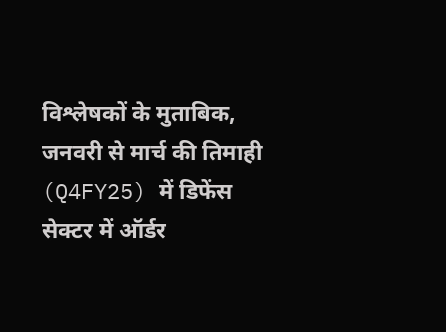विश्लेषकों के मुताबिक, जनवरी से मार्च की तिमाही (Q4FY25) में डिफेंस सेक्टर में ऑर्डर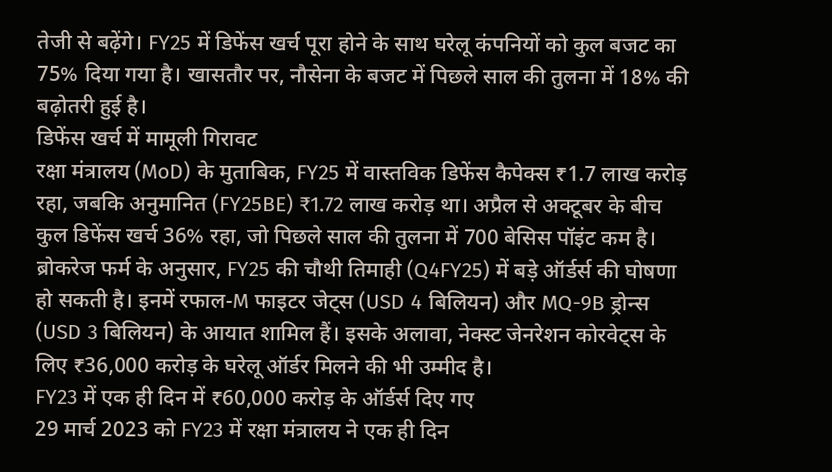तेजी से बढ़ेंगे। FY25 में डिफेंस खर्च पूरा होने के साथ घरेलू कंपनियों को कुल बजट का 75% दिया गया है। खासतौर पर, नौसेना के बजट में पिछले साल की तुलना में 18% की बढ़ोतरी हुई है।
डिफेंस खर्च में मामूली गिरावट
रक्षा मंत्रालय (MoD) के मुताबिक, FY25 में वास्तविक डिफेंस कैपेक्स ₹1.7 लाख करोड़ रहा, जबकि अनुमानित (FY25BE) ₹1.72 लाख करोड़ था। अप्रैल से अक्टूबर के बीच कुल डिफेंस खर्च 36% रहा, जो पिछले साल की तुलना में 700 बेसिस पॉइंट कम है।
ब्रोकरेज फर्म के अनुसार, FY25 की चौथी तिमाही (Q4FY25) में बड़े ऑर्डर्स की घोषणा हो सकती है। इनमें रफाल-M फाइटर जेट्स (USD 4 बिलियन) और MQ-9B ड्रोन्स (USD 3 बिलियन) के आयात शामिल हैं। इसके अलावा, नेक्स्ट जेनरेशन कोरवेट्स के लिए ₹36,000 करोड़ के घरेलू ऑर्डर मिलने की भी उम्मीद है।
FY23 में एक ही दिन में ₹60,000 करोड़ के ऑर्डर्स दिए गए
29 मार्च 2023 को FY23 में रक्षा मंत्रालय ने एक ही दिन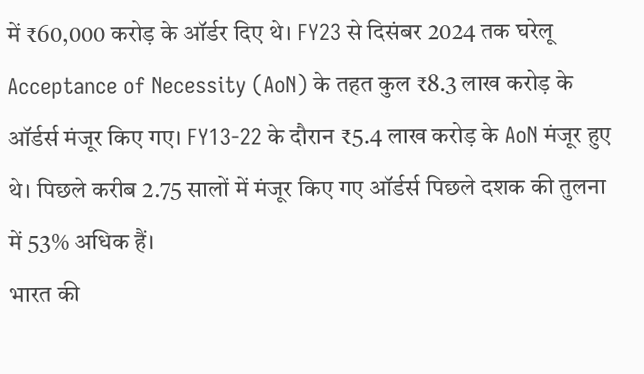में ₹60,000 करोड़ के ऑर्डर दिए थे। FY23 से दिसंबर 2024 तक घरेलू Acceptance of Necessity (AoN) के तहत कुल ₹8.3 लाख करोड़ के ऑर्डर्स मंजूर किए गए। FY13-22 के दौरान ₹5.4 लाख करोड़ के AoN मंजूर हुए थे। पिछले करीब 2.75 सालों में मंजूर किए गए ऑर्डर्स पिछले दशक की तुलना में 53% अधिक हैं।
भारत की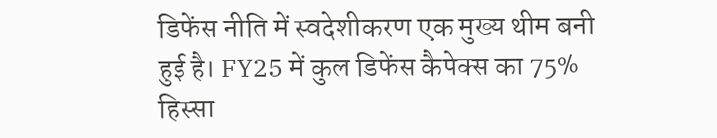डिफेंस नीति में स्वदेशीकरण एक मुख्य थीम बनी हुई है। FY25 में कुल डिफेंस कैपेक्स का 75% हिस्सा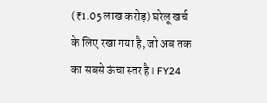(₹1.05 लाख करोड़) घरेलू खर्च के लिए रखा गया है, जो अब तक का सबसे ऊंचा स्तर है। FY24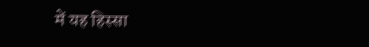में यह हिस्सा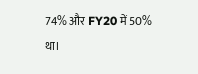74% और FY20 में 50% था।